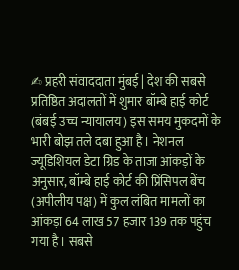✍ प्रहरी संवाददाता मुंबई | देश की सबसे प्रतिष्ठित अदालतों में शुमार बॉम्बे हाई कोर्ट (बंबई उच्च न्यायालय) इस समय मुकदमों के भारी बोझ तले दबा हुआ है। नेशनल ज्यूडिशियल डेटा ग्रिड के ताजा आंकड़ों के अनुसार, बॉम्बे हाई कोर्ट की प्रिंसिपल बेंच (अपीलीय पक्ष) में कुल लंबित मामलों का आंकड़ा 64 लाख 57 हजार 139 तक पहुंच गया है। सबसे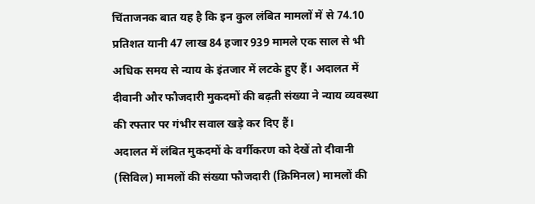चिंताजनक बात यह है कि इन कुल लंबित मामलों में से 74.10 प्रतिशत यानी 47 लाख 84 हजार 939 मामले एक साल से भी अधिक समय से न्याय के इंतजार में लटके हुए हैं। अदालत में दीवानी और फौजदारी मुकदमों की बढ़ती संख्या ने न्याय व्यवस्था की रफ्तार पर गंभीर सवाल खड़े कर दिए हैं।
अदालत में लंबित मुकदमों के वर्गीकरण को देखें तो दीवानी (सिविल) मामलों की संख्या फौजदारी (क्रिमिनल) मामलों की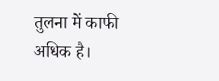तुलना में काफी अधिक है।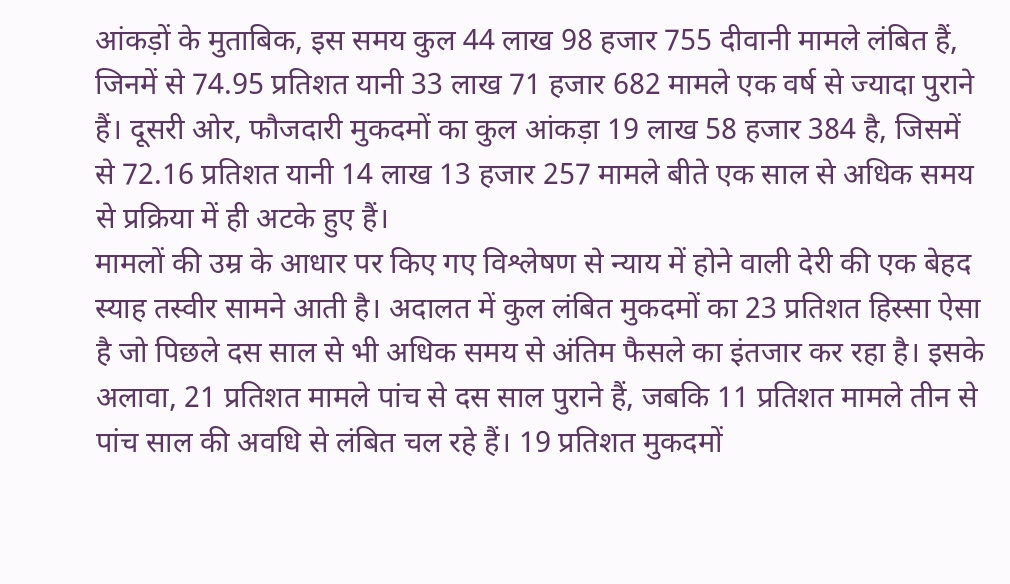आंकड़ों के मुताबिक, इस समय कुल 44 लाख 98 हजार 755 दीवानी मामले लंबित हैं, जिनमें से 74.95 प्रतिशत यानी 33 लाख 71 हजार 682 मामले एक वर्ष से ज्यादा पुराने हैं। दूसरी ओर, फौजदारी मुकदमों का कुल आंकड़ा 19 लाख 58 हजार 384 है, जिसमें से 72.16 प्रतिशत यानी 14 लाख 13 हजार 257 मामले बीते एक साल से अधिक समय से प्रक्रिया में ही अटके हुए हैं।
मामलों की उम्र के आधार पर किए गए विश्लेषण से न्याय में होने वाली देरी की एक बेहद स्याह तस्वीर सामने आती है। अदालत में कुल लंबित मुकदमों का 23 प्रतिशत हिस्सा ऐसा है जो पिछले दस साल से भी अधिक समय से अंतिम फैसले का इंतजार कर रहा है। इसके अलावा, 21 प्रतिशत मामले पांच से दस साल पुराने हैं, जबकि 11 प्रतिशत मामले तीन से पांच साल की अवधि से लंबित चल रहे हैं। 19 प्रतिशत मुकदमों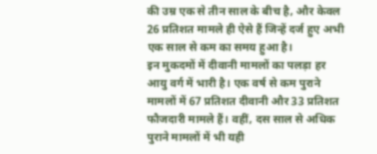की उम्र एक से तीन साल के बीच है, और केवल 26 प्रतिशत मामले ही ऐसे हैं जिन्हें दर्ज हुए अभी एक साल से कम का समय हुआ है।
इन मुकदमों में दीवानी मामलों का पलड़ा हर आयु वर्ग में भारी है। एक वर्ष से कम पुराने मामलों में 67 प्रतिशत दीवानी और 33 प्रतिशत फौजदारी मामले हैं। वहीं, दस साल से अधिक पुराने मामलों में भी यही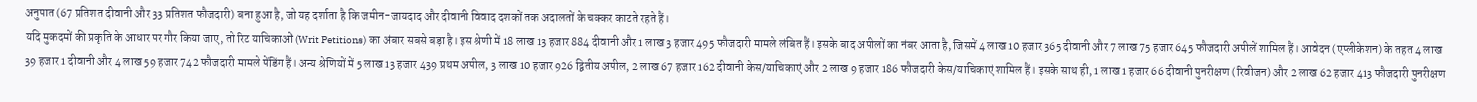अनुपात (67 प्रतिशत दीवानी और 33 प्रतिशत फौजदारी) बना हुआ है, जो यह दर्शाता है कि जमीन-जायदाद और दीवानी विवाद दशकों तक अदालतों के चक्कर काटते रहते हैं।
यदि मुकदमों की प्रकृति के आधार पर गौर किया जाए, तो रिट याचिकाओं (Writ Petitions) का अंबार सबसे बड़ा है। इस श्रेणी में 18 लाख 13 हजार 884 दीवानी और 1 लाख 3 हजार 495 फौजदारी मामले लंबित हैं। इसके बाद अपीलों का नंबर आता है, जिसमें 4 लाख 10 हजार 365 दीवानी और 7 लाख 75 हजार 645 फौजदारी अपीलें शामिल हैं। आवेदन (एप्लीकेशन) के तहत 4 लाख 39 हजार 1 दीवानी और 4 लाख 59 हजार 742 फौजदारी मामले पेंडिंग हैं। अन्य श्रेणियों में 5 लाख 13 हजार 439 प्रथम अपील, 3 लाख 10 हजार 926 द्वितीय अपील, 2 लाख 67 हजार 162 दीवानी केस/याचिकाएं और 2 लाख 9 हजार 186 फौजदारी केस/याचिकाएं शामिल हैं। इसके साथ ही, 1 लाख 1 हजार 66 दीवानी पुनरीक्षण (रिवीजन) और 2 लाख 62 हजार 413 फौजदारी पुनरीक्षण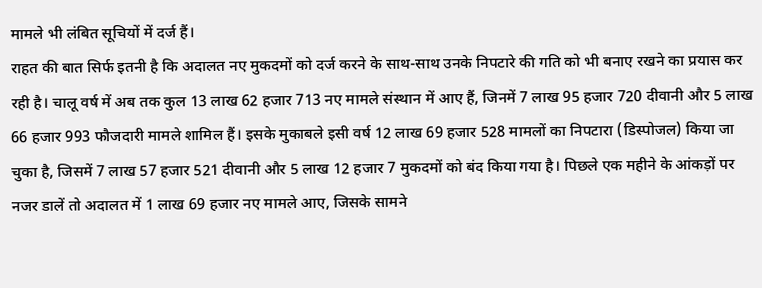मामले भी लंबित सूचियों में दर्ज हैं।
राहत की बात सिर्फ इतनी है कि अदालत नए मुकदमों को दर्ज करने के साथ-साथ उनके निपटारे की गति को भी बनाए रखने का प्रयास कर रही है। चालू वर्ष में अब तक कुल 13 लाख 62 हजार 713 नए मामले संस्थान में आए हैं, जिनमें 7 लाख 95 हजार 720 दीवानी और 5 लाख 66 हजार 993 फौजदारी मामले शामिल हैं। इसके मुकाबले इसी वर्ष 12 लाख 69 हजार 528 मामलों का निपटारा (डिस्पोजल) किया जा चुका है, जिसमें 7 लाख 57 हजार 521 दीवानी और 5 लाख 12 हजार 7 मुकदमों को बंद किया गया है। पिछले एक महीने के आंकड़ों पर नजर डालें तो अदालत में 1 लाख 69 हजार नए मामले आए, जिसके सामने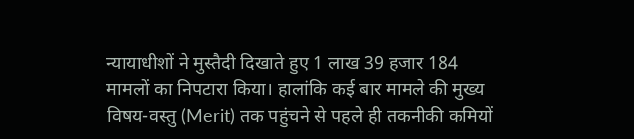न्यायाधीशों ने मुस्तैदी दिखाते हुए 1 लाख 39 हजार 184 मामलों का निपटारा किया। हालांकि कई बार मामले की मुख्य विषय-वस्तु (Merit) तक पहुंचने से पहले ही तकनीकी कमियों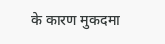के कारण मुकदमा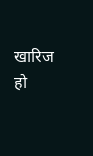खारिज हो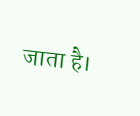जाता है।